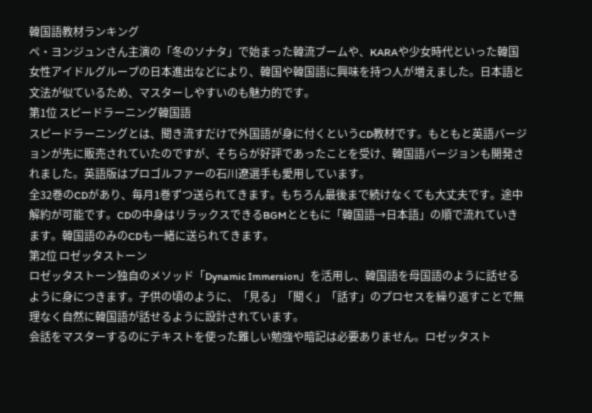韓国語教材ランキング
ペ・ヨンジュンさん主演の「冬のソナタ」で始まった韓流ブームや、KARAや少女時代といった韓国女性アイドルグループの日本進出などにより、韓国や韓国語に興味を持つ人が増えました。日本語と文法が似ているため、マスターしやすいのも魅力的です。
第1位 スピードラーニング韓国語
スピードラーニングとは、聞き流すだけで外国語が身に付くというCD教材です。もともと英語バージョンが先に販売されていたのですが、そちらが好評であったことを受け、韓国語バージョンも開発されました。英語版はプロゴルファーの石川遼選手も愛用しています。
全32巻のCDがあり、毎月1巻ずつ送られてきます。もちろん最後まで続けなくても大丈夫です。途中解約が可能です。CDの中身はリラックスできるBGMとともに「韓国語→日本語」の順で流れていきます。韓国語のみのCDも一緒に送られてきます。
第2位 ロゼッタストーン
ロゼッタストーン独自のメソッド「Dynamic Immersion」を活用し、韓国語を母国語のように話せるように身につきます。子供の頃のように、「見る」「聞く」「話す」のプロセスを繰り返すことで無理なく自然に韓国語が話せるように設計されています。
会話をマスターするのにテキストを使った難しい勉強や暗記は必要ありません。ロゼッタスト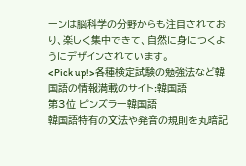ーンは脳科学の分野からも注目されており、楽しく集中できて、自然に身につくようにデザインされています。
<Pick up!>各種検定試験の勉強法など韓国語の情報満載のサイト:韓国語
第3位 ピンズラー韓国語
韓国語特有の文法や発音の規則を丸暗記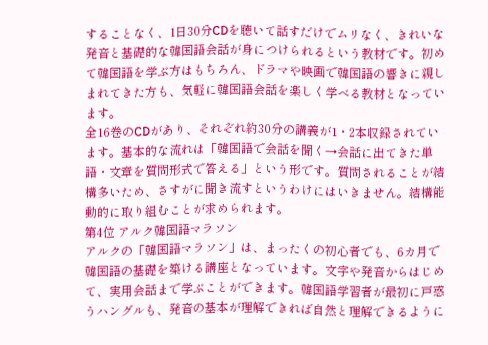することなく、1日30分CDを聴いて話すだけでムリなく、きれいな発音と基礎的な韓国語会話が身につけられるという教材です。初めて韓国語を学ぶ方はもちろん、ドラマや映画で韓国語の響きに親しまれてきた方も、気軽に韓国語会話を楽しく学べる教材となっています。
全16巻のCDがあり、それぞれ約30分の講義が1・2本収録されています。基本的な流れは「韓国語で会話を聞く→会話に出てきた単語・文章を質問形式で答える」という形です。質問されることが結構多いため、さすがに聞き流すというわけにはいきません。結構能動的に取り組むことが求められます。
第4位 アルク韓国語マラソン
アルクの「韓国語マラソン」は、まったくの初心者でも、6カ月で韓国語の基礎を築ける講座となっています。文字や発音からはじめて、実用会話まで学ぶことができます。韓国語学習者が最初に戸惑うハングルも、発音の基本が理解できれば自然と理解できるように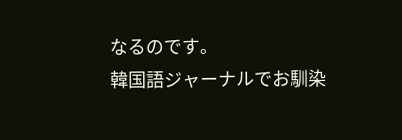なるのです。
韓国語ジャーナルでお馴染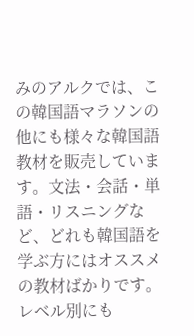みのアルクでは、この韓国語マラソンの他にも様々な韓国語教材を販売しています。文法・会話・単語・リスニングなど、どれも韓国語を学ぶ方にはオススメの教材ばかりです。レベル別にも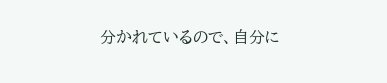分かれているので、自分に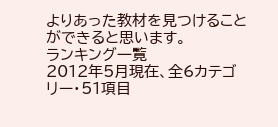よりあった教材を見つけることができると思います。
ランキング一覧
2012年5月現在、全6カテゴリー・51項目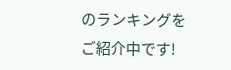のランキングをご紹介中です!